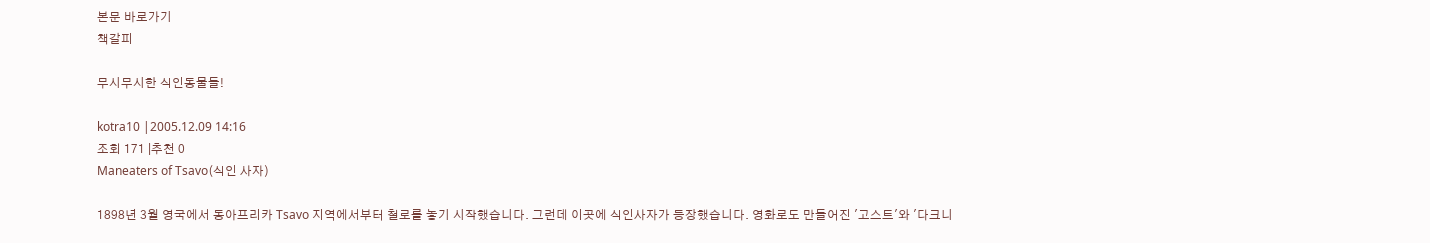본문 바로가기
책갈피

무시무시한 식인동물들!

kotra10 |2005.12.09 14:16
조회 171 |추천 0
Maneaters of Tsavo(식인 사자)

1898년 3월 영국에서 동아프리카 Tsavo 지역에서부터 철로를 놓기 시작했습니다. 그런데 이곳에 식인사자가 등장했습니다. 영화로도 만들어진 '고스트'와 '다크니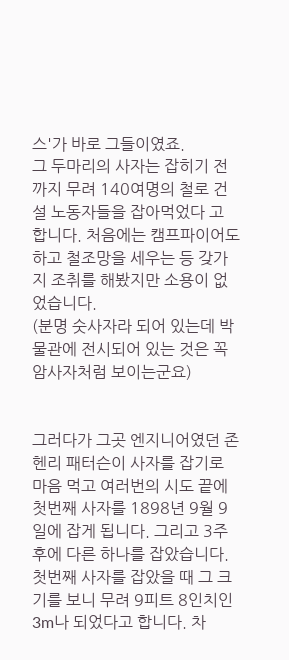스'가 바로 그들이였죠.
그 두마리의 사자는 잡히기 전까지 무려 140여명의 철로 건설 노동자들을 잡아먹었다 고 합니다. 처음에는 캠프파이어도 하고 철조망을 세우는 등 갖가지 조취를 해봤지만 소용이 없었습니다.
(분명 숫사자라 되어 있는데 박물관에 전시되어 있는 것은 꼭 암사자처럼 보이는군요)


그러다가 그곳 엔지니어였던 존 헨리 패터슨이 사자를 잡기로 마음 먹고 여러번의 시도 끝에 첫번째 사자를 1898년 9월 9일에 잡게 됩니다. 그리고 3주 후에 다른 하나를 잡았습니다. 첫번째 사자를 잡았을 때 그 크기를 보니 무려 9피트 8인치인 3m나 되었다고 합니다. 차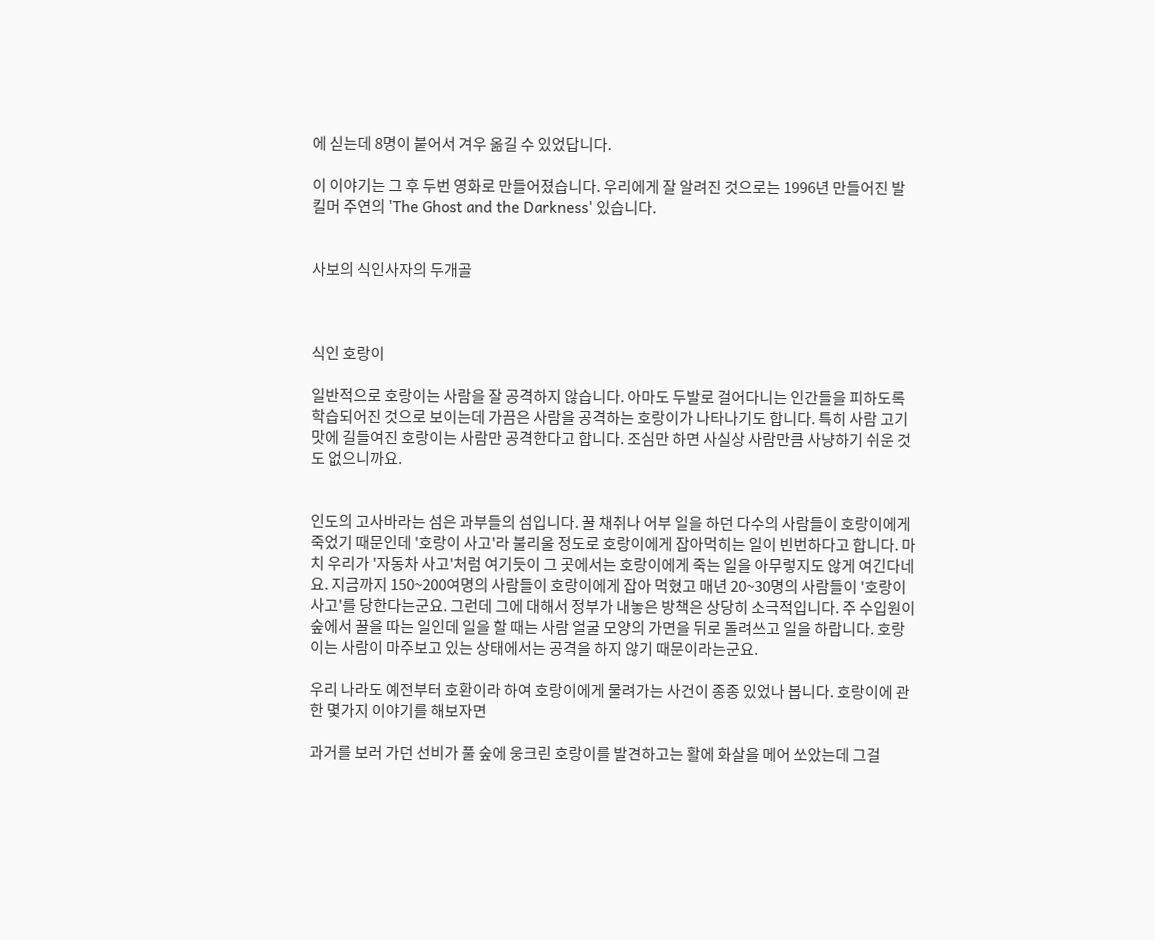에 싣는데 8명이 붙어서 겨우 옮길 수 있었답니다.

이 이야기는 그 후 두번 영화로 만들어졌습니다. 우리에게 잘 알려진 것으로는 1996년 만들어진 발 킬머 주연의 'The Ghost and the Darkness' 있습니다.


사보의 식인사자의 두개골



식인 호랑이

일반적으로 호랑이는 사람을 잘 공격하지 않습니다. 아마도 두발로 걸어다니는 인간들을 피하도록 학습되어진 것으로 보이는데 가끔은 사람을 공격하는 호랑이가 나타나기도 합니다. 특히 사람 고기 맛에 길들여진 호랑이는 사람만 공격한다고 합니다. 조심만 하면 사실상 사람만큼 사냥하기 쉬운 것도 없으니까요.


인도의 고사바라는 섬은 과부들의 섬입니다. 꿀 채취나 어부 일을 하던 다수의 사람들이 호랑이에게 죽었기 때문인데 '호랑이 사고'라 불리울 정도로 호랑이에게 잡아먹히는 일이 빈번하다고 합니다. 마치 우리가 '자동차 사고'처럼 여기듯이 그 곳에서는 호랑이에게 죽는 일을 아무렇지도 않게 여긴다네요. 지금까지 150~200여명의 사람들이 호랑이에게 잡아 먹혔고 매년 20~30명의 사람들이 '호랑이 사고'를 당한다는군요. 그런데 그에 대해서 정부가 내놓은 방책은 상당히 소극적입니다. 주 수입원이 숲에서 꿀을 따는 일인데 일을 할 때는 사람 얼굴 모양의 가면을 뒤로 돌려쓰고 일을 하랍니다. 호랑이는 사람이 마주보고 있는 상태에서는 공격을 하지 않기 때문이라는군요.

우리 나라도 예전부터 호환이라 하여 호랑이에게 물려가는 사건이 종종 있었나 봅니다. 호랑이에 관한 몇가지 이야기를 해보자면

과거를 보러 가던 선비가 풀 숲에 웅크린 호랑이를 발견하고는 활에 화살을 메어 쏘았는데 그걸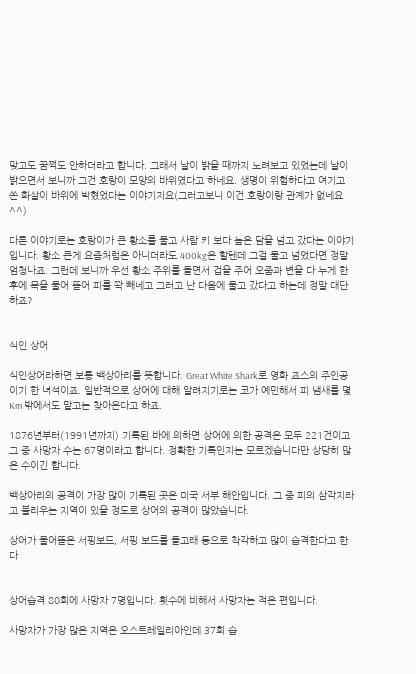맞고도 꿈쩍도 안하더라고 합니다. 그래서 날이 밝을 때까지 노려보고 있었는데 날이 밝으면서 보니까 그건 호랑이 모양의 바위였다고 하네요. 생명이 위험하다고 여기고 쏜 화살이 바위에 박혔었다는 이야기지요(그러고보니 이건 호랑이랑 관계가 없네요^^)

다른 이야기로는 호랑이가 큰 황소를 물고 사람 키 보다 높은 담을 넘고 갔다는 이야기입니다. 황소 큰게 요즘처럼은 아니더라도 400kg은 할텐데 그걸 물고 넘었다면 정말 엄청나죠. 그런데 보니까 우선 황소 주위를 돌면서 겁을 주어 오줌과 변을 다 누게 한 후에 목을 물어 뜯어 피를 쫙 빼네고 그러고 난 다음에 물고 갔다고 하는데 정말 대단하죠?


식인 상어

식인상어라하면 보통 백상아리를 뜻합니다. Great White Shark로 영화 죠스의 주인공이기 한 녀석이죠. 일반적으로 상어에 대해 알려지기로는 코가 예민해서 피 냄새를 몇 Km 밖에서도 맡고는 찾아온다고 하죠.

1876년부터(1991년까지) 기록된 바에 의하면 상어에 의한 공격은 모두 221건이고 그 중 사망자 수는 67명이라고 합니다. 정확한 기록인지는 모르겠습니다만 상당히 많은 수이긴 합니다.

백상아리의 공격이 가장 많이 기록된 곳은 미국 서부 해안입니다. 그 중 피의 삼각지라고 불리우는 지역이 있을 정도로 상어의 공격이 많았습니다.

상어가 물어뜯은 서핑보드, 서핑 보드를 돌고래 등으로 착각하고 많이 습격한다고 한다


상어습격 80회에 사망자 7명입니다. 횟수에 비해서 사망자는 적은 편입니다.

사망자가 가장 많은 지역은 오스트레일리아인데 37회 습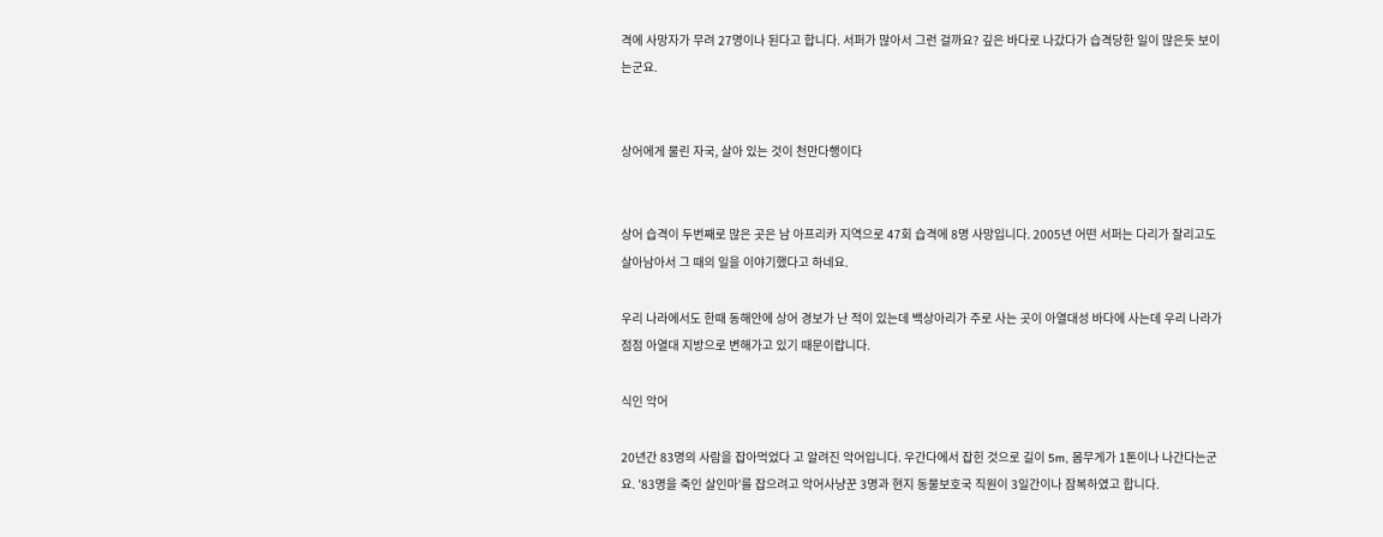격에 사망자가 무려 27명이나 된다고 합니다. 서퍼가 많아서 그런 걸까요? 깊은 바다로 나갔다가 습격당한 일이 많은듯 보이는군요.


상어에게 물린 자국, 살아 있는 것이 천만다행이다


상어 습격이 두번째로 많은 곳은 남 아프리카 지역으로 47회 습격에 8명 사망입니다. 2005년 어떤 서퍼는 다리가 잘리고도 살아남아서 그 때의 일을 이야기했다고 하네요.

우리 나라에서도 한때 동해안에 상어 경보가 난 적이 있는데 백상아리가 주로 사는 곳이 아열대성 바다에 사는데 우리 나라가 점점 아열대 지방으로 변해가고 있기 때문이랍니다.

식인 악어

20년간 83명의 사람을 잡아먹었다 고 알려진 악어입니다. 우간다에서 잡힌 것으로 길이 5m, 몸무게가 1톤이나 나간다는군요. '83명을 죽인 살인마'를 잡으려고 악어사냥꾼 3명과 현지 동물보호국 직원이 3일간이나 잠복하였고 합니다.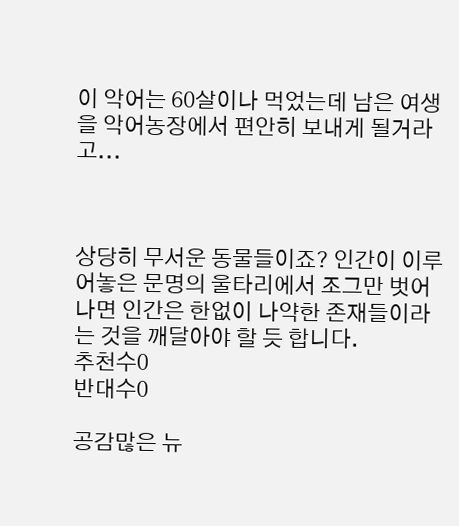이 악어는 60살이나 먹었는데 남은 여생을 악어농장에서 편안히 보내게 될거라고...



상당히 무서운 동물들이죠? 인간이 이루어놓은 문명의 울타리에서 조그만 벗어나면 인간은 한없이 나약한 존재들이라는 것을 깨달아야 할 듯 합니다.
추천수0
반대수0

공감많은 뉴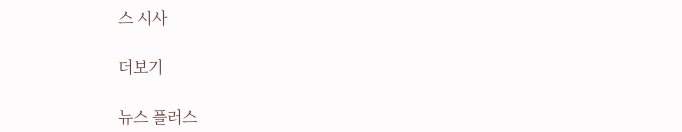스 시사

더보기

뉴스 플러스